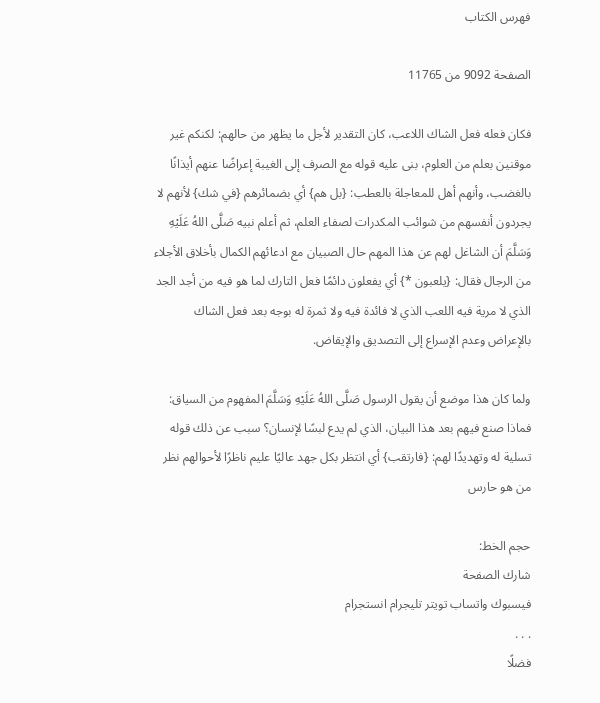فهرس الكتاب

الصفحة 9092 من 11765

فكان فعله فعل الشاك اللاعب، كان التقدير لأجل ما يظهر من حالهم: لكنكم غير موقنين بعلم من العلوم، بنى عليه قوله مع الصرف إلى الغيبة إعراضًا عنهم أيذانًا بالغضب، وأنهم أهل للمعاجلة بالعطب: {بل هم} أي بضمائرهم {في شك} لأنهم لا يجردون أنفسهم من شوائب المكدرات لصفاء العلم، ثم أعلم نبيه صَلَّى اللهُ عَلَيْهِ وَسَلَّمَ أن الشاغل لهم عن هذا المهم حال الصبيان مع ادعائهم الكمال بأخلاق الأجلاء من الرجال فقال: {يلعبون *} أي يفعلون دائمًا فعل التارك لما هو فيه من أجد الجد الذي لا مرية فيه اللعب الذي لا فائدة فيه ولا ثمرة له بوجه بعد فعل الشاك بالإعراض وعدم الإسراع إلى التصديق والإيقاض.

ولما كان هذا موضع أن يقول الرسول صَلَّى اللهُ عَلَيْهِ وَسَلَّمَ المفهوم من السياق: فماذا صنع فيهم بعد هذا البيان، الذي لم يدع لبسًا لإنسان؟ سبب عن ذلك قوله تسلية له وتهديدًا لهم: {فارتقب} أي انتظر بكل جهد عاليًا عليم ناظرًا لأحوالهم نظر من هو حارس

حجم الخط:
شارك الصفحة
فيسبوك واتساب تويتر تليجرام انستجرام
. . .
فضلًا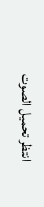انتظر تحميل الصوت